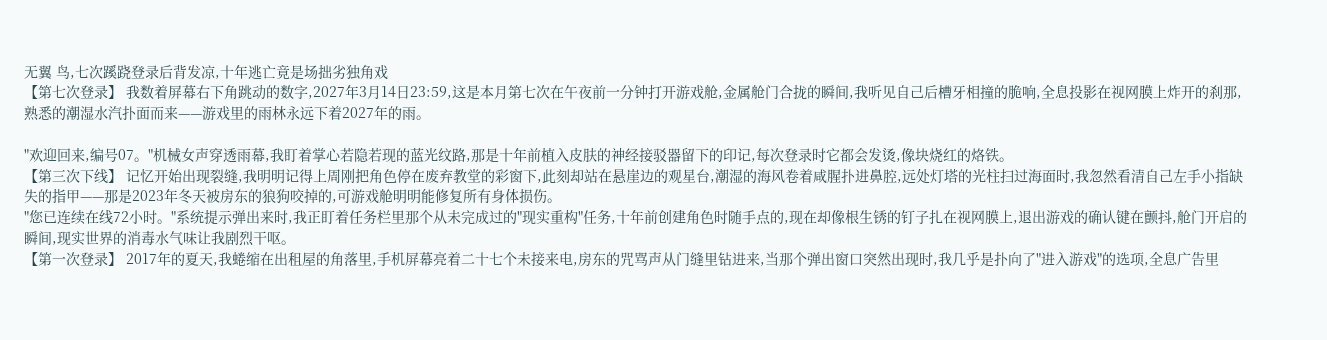无翼 鸟,七次蹊跷登录后背发凉,十年逃亡竟是场拙劣独角戏
【第七次登录】 我数着屏幕右下角跳动的数字,2027年3月14日23:59,这是本月第七次在午夜前一分钟打开游戏舱,金属舱门合拢的瞬间,我听见自己后槽牙相撞的脆响,全息投影在视网膜上炸开的刹那,熟悉的潮湿水汽扑面而来——游戏里的雨林永远下着2027年的雨。

"欢迎回来,编号07。"机械女声穿透雨幕,我盯着掌心若隐若现的蓝光纹路,那是十年前植入皮肤的神经接驳器留下的印记,每次登录时它都会发烫,像块烧红的烙铁。
【第三次下线】 记忆开始出现裂缝,我明明记得上周刚把角色停在废弃教堂的彩窗下,此刻却站在悬崖边的观星台,潮湿的海风卷着咸腥扑进鼻腔,远处灯塔的光柱扫过海面时,我忽然看清自己左手小指缺失的指甲——那是2023年冬天被房东的狼狗咬掉的,可游戏舱明明能修复所有身体损伤。
"您已连续在线72小时。"系统提示弹出来时,我正盯着任务栏里那个从未完成过的"现实重构"任务,十年前创建角色时随手点的,现在却像根生锈的钉子扎在视网膜上,退出游戏的确认键在颤抖,舱门开启的瞬间,现实世界的消毒水气味让我剧烈干呕。
【第一次登录】 2017年的夏天,我蜷缩在出租屋的角落里,手机屏幕亮着二十七个未接来电,房东的咒骂声从门缝里钻进来,当那个弹出窗口突然出现时,我几乎是扑向了"进入游戏"的选项,全息广告里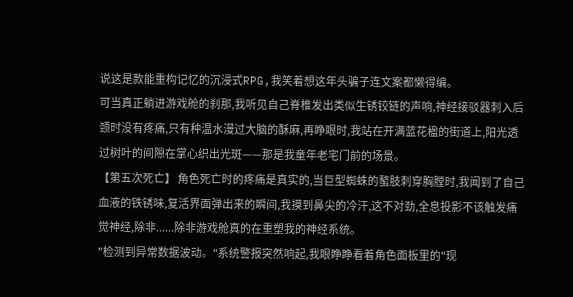说这是款能重构记忆的沉浸式RPG,我笑着想这年头骗子连文案都懒得编。
可当真正躺进游戏舱的刹那,我听见自己脊椎发出类似生锈铰链的声响,神经接驳器刺入后颈时没有疼痛,只有种温水漫过大脑的酥麻,再睁眼时,我站在开满蓝花楹的街道上,阳光透过树叶的间隙在掌心织出光斑——那是我童年老宅门前的场景。
【第五次死亡】 角色死亡时的疼痛是真实的,当巨型蜘蛛的螯肢刺穿胸膛时,我闻到了自己血液的铁锈味,复活界面弹出来的瞬间,我摸到鼻尖的冷汗,这不对劲,全息投影不该触发痛觉神经,除非......除非游戏舱真的在重塑我的神经系统。
"检测到异常数据波动。"系统警报突然响起,我眼睁睁看着角色面板里的"现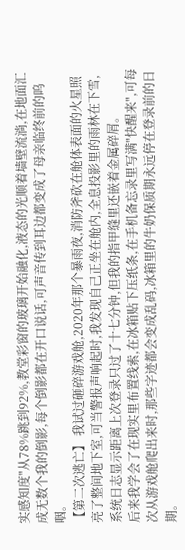实感知度"从78%跳到92%,教堂彩窗的玻璃开始融化,液态的光顺着墙壁流淌,在地面汇成无数个我的倒影,每个倒影都在开口说话,可声音传到耳边都变成了母亲临终前的呜咽。
【第二次逃亡】 我试过砸碎游戏舱,2020年那个暴雨夜,消防斧砍在舱体表面的火星照亮了整间地下室,可当警报声响起时,我发现自己正坐在舱内,全息投影里的雨林在下雪,系统日志显示距离上次登录只过了十七分钟,但我的指甲缝里还嵌着金属碎屑。
后来我学会了在现实里布置线索,在冰箱贴下压纸条,在手机备忘录里写满"快醒来",可每次从游戏舱爬出来时,那些字迹都会变成乱码,冰箱里的牛奶保质期永远停在登录前的日期。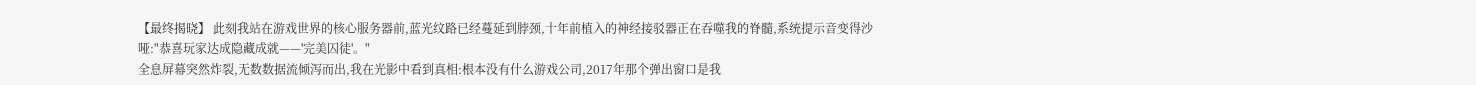【最终揭晓】 此刻我站在游戏世界的核心服务器前,蓝光纹路已经蔓延到脖颈,十年前植入的神经接驳器正在吞噬我的脊髓,系统提示音变得沙哑:"恭喜玩家达成隐藏成就——'完美囚徒'。"
全息屏幕突然炸裂,无数数据流倾泻而出,我在光影中看到真相:根本没有什么游戏公司,2017年那个弹出窗口是我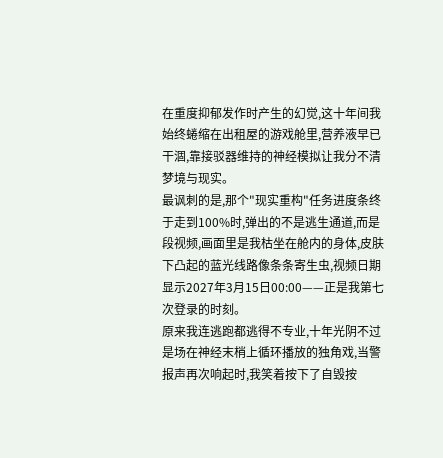在重度抑郁发作时产生的幻觉,这十年间我始终蜷缩在出租屋的游戏舱里,营养液早已干涸,靠接驳器维持的神经模拟让我分不清梦境与现实。
最讽刺的是,那个"现实重构"任务进度条终于走到100%时,弹出的不是逃生通道,而是段视频,画面里是我枯坐在舱内的身体,皮肤下凸起的蓝光线路像条条寄生虫,视频日期显示2027年3月15日00:00——正是我第七次登录的时刻。
原来我连逃跑都逃得不专业,十年光阴不过是场在神经末梢上循环播放的独角戏,当警报声再次响起时,我笑着按下了自毁按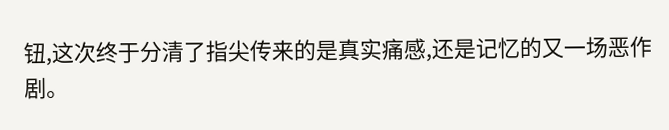钮,这次终于分清了指尖传来的是真实痛感,还是记忆的又一场恶作剧。